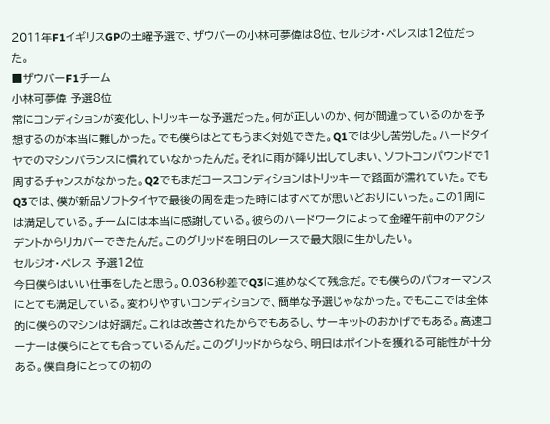2011年F1イギリスGPの土曜予選で、ザウバーの小林可夢偉は8位、セルジオ・ペレスは12位だった。
■ザウバーF1チーム
小林可夢偉 予選8位
常にコンディションが変化し、トリッキーな予選だった。何が正しいのか、何が間違っているのかを予想するのが本当に難しかった。でも僕らはとてもうまく対処できた。Q1では少し苦労した。ハードタイヤでのマシンバランスに慣れていなかったんだ。それに雨が降り出してしまい、ソフトコンパウンドで1周するチャンスがなかった。Q2でもまだコースコンディションはトリッキーで路面が濡れていた。でもQ3では、僕が新品ソフトタイヤで最後の周を走った時にはすべてが思いどおりにいった。この1周には満足している。チームには本当に感謝している。彼らのハードワークによって金曜午前中のアクシデントからリカバーできたんだ。このグリッドを明日のレースで最大限に生かしたい。
セルジオ・ペレス 予選12位
今日僕らはいい仕事をしたと思う。0.036秒差でQ3に進めなくて残念だ。でも僕らのパフォーマンスにとても満足している。変わりやすいコンディションで、簡単な予選じゃなかった。でもここでは全体的に僕らのマシンは好調だ。これは改善されたからでもあるし、サーキットのおかげでもある。高速コーナーは僕らにとても合っているんだ。このグリッドからなら、明日はポイントを獲れる可能性が十分ある。僕自身にとっての初の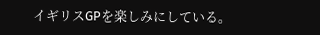イギリスGPを楽しみにしている。